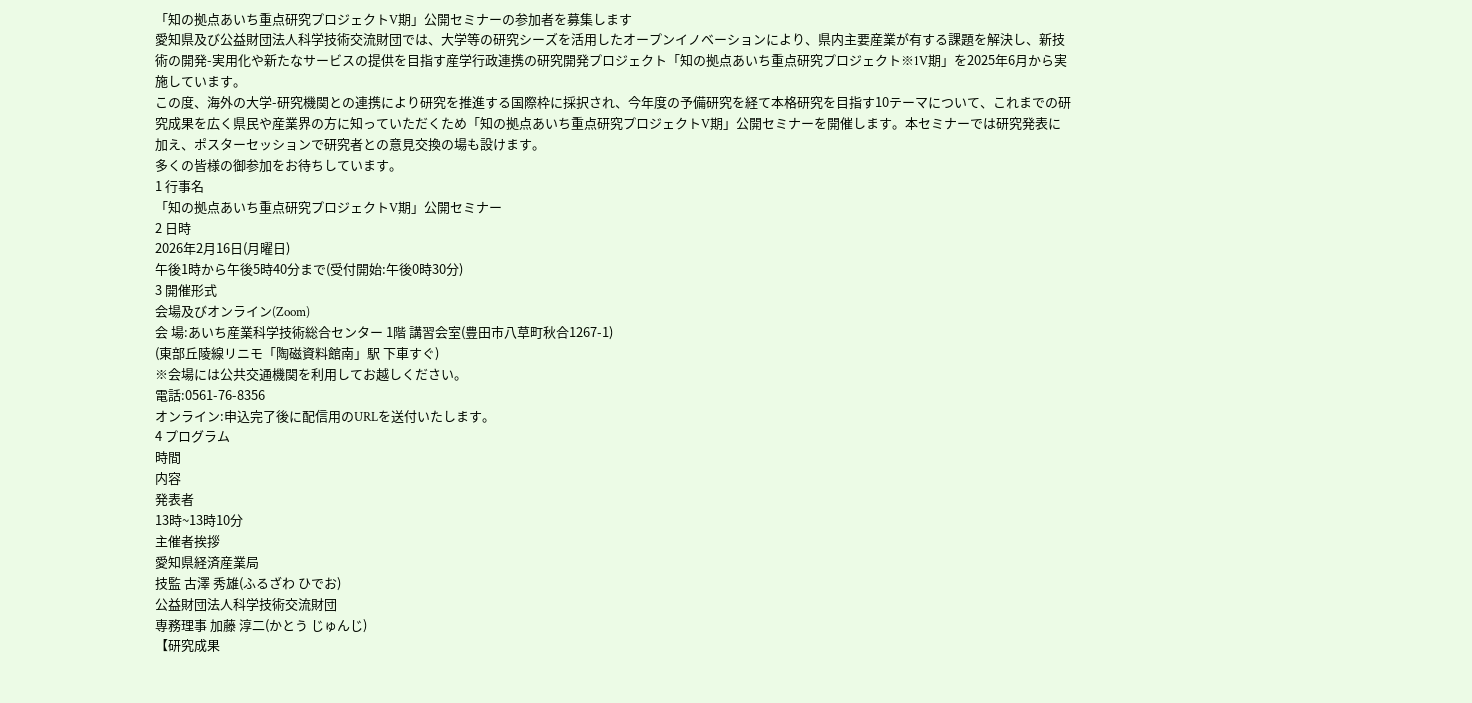「知の拠点あいち重点研究プロジェクトV期」公開セミナーの参加者を募集します
愛知県及び公益財団法人科学技術交流財団では、大学等の研究シーズを活用したオープンイノベーションにより、県内主要産業が有する課題を解決し、新技術の開発-実用化や新たなサービスの提供を目指す産学行政連携の研究開発プロジェクト「知の拠点あいち重点研究プロジェクト※1V期」を2025年6月から実施しています。
この度、海外の大学-研究機関との連携により研究を推進する国際枠に採択され、今年度の予備研究を経て本格研究を目指す10テーマについて、これまでの研究成果を広く県民や産業界の方に知っていただくため「知の拠点あいち重点研究プロジェクトV期」公開セミナーを開催します。本セミナーでは研究発表に加え、ポスターセッションで研究者との意見交換の場も設けます。
多くの皆様の御参加をお待ちしています。
1 行事名
「知の拠点あいち重点研究プロジェクトV期」公開セミナー
2 日時
2026年2月16日(月曜日)
午後1時から午後5時40分まで(受付開始:午後0時30分)
3 開催形式
会場及びオンライン(Zoom)
会 場:あいち産業科学技術総合センター 1階 講習会室(豊田市八草町秋合1267-1)
(東部丘陵線リニモ「陶磁資料館南」駅 下車すぐ)
※会場には公共交通機関を利用してお越しください。
電話:0561-76-8356
オンライン:申込完了後に配信用のURLを送付いたします。
4 プログラム
時間
内容
発表者
13時~13時10分
主催者挨拶
愛知県経済産業局
技監 古澤 秀雄(ふるざわ ひでお)
公益財団法人科学技術交流財団
専務理事 加藤 淳二(かとう じゅんじ)
【研究成果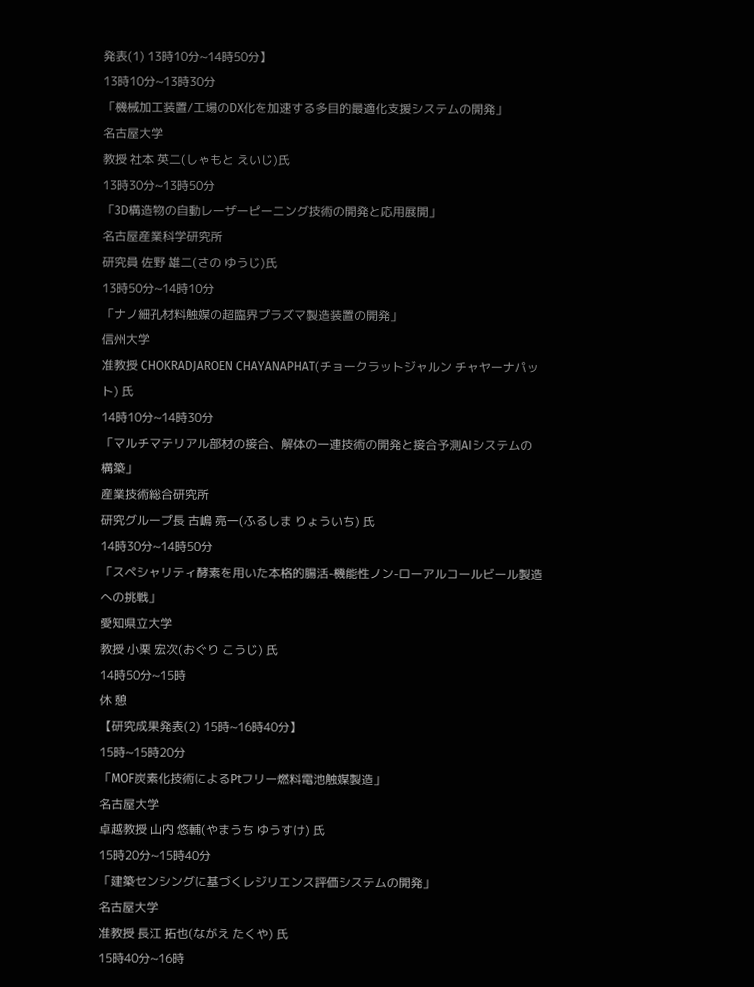発表(1) 13時10分~14時50分】
13時10分~13時30分
「機械加工装置/工場のDX化を加速する多目的最適化支援システムの開発」
名古屋大学
教授 社本 英二(しゃもと えいじ)氏
13時30分~13時50分
「3D構造物の自動レーザーピーニング技術の開発と応用展開」
名古屋産業科学研究所
研究員 佐野 雄二(さの ゆうじ)氏
13時50分~14時10分
「ナノ細孔材料触媒の超臨界プラズマ製造装置の開発」
信州大学
准教授 CHOKRADJAROEN CHAYANAPHAT(チョークラットジャルン チャヤーナパット) 氏
14時10分~14時30分
「マルチマテリアル部材の接合、解体の一連技術の開発と接合予測AIシステムの構築」
産業技術総合研究所
研究グループ長 古嶋 亮一(ふるしま りょういち) 氏
14時30分~14時50分
「スペシャリティ酵素を用いた本格的腸活-機能性ノン-ローアルコールビール製造への挑戦」
愛知県立大学
教授 小栗 宏次(おぐり こうじ) 氏
14時50分~15時
休 憩
【研究成果発表(2) 15時~16時40分】
15時~15時20分
「MOF炭素化技術によるPtフリー燃料電池触媒製造」
名古屋大学
卓越教授 山内 悠輔(やまうち ゆうすけ) 氏
15時20分~15時40分
「建築センシングに基づくレジリエンス評価システムの開発」
名古屋大学
准教授 長江 拓也(ながえ たくや) 氏
15時40分~16時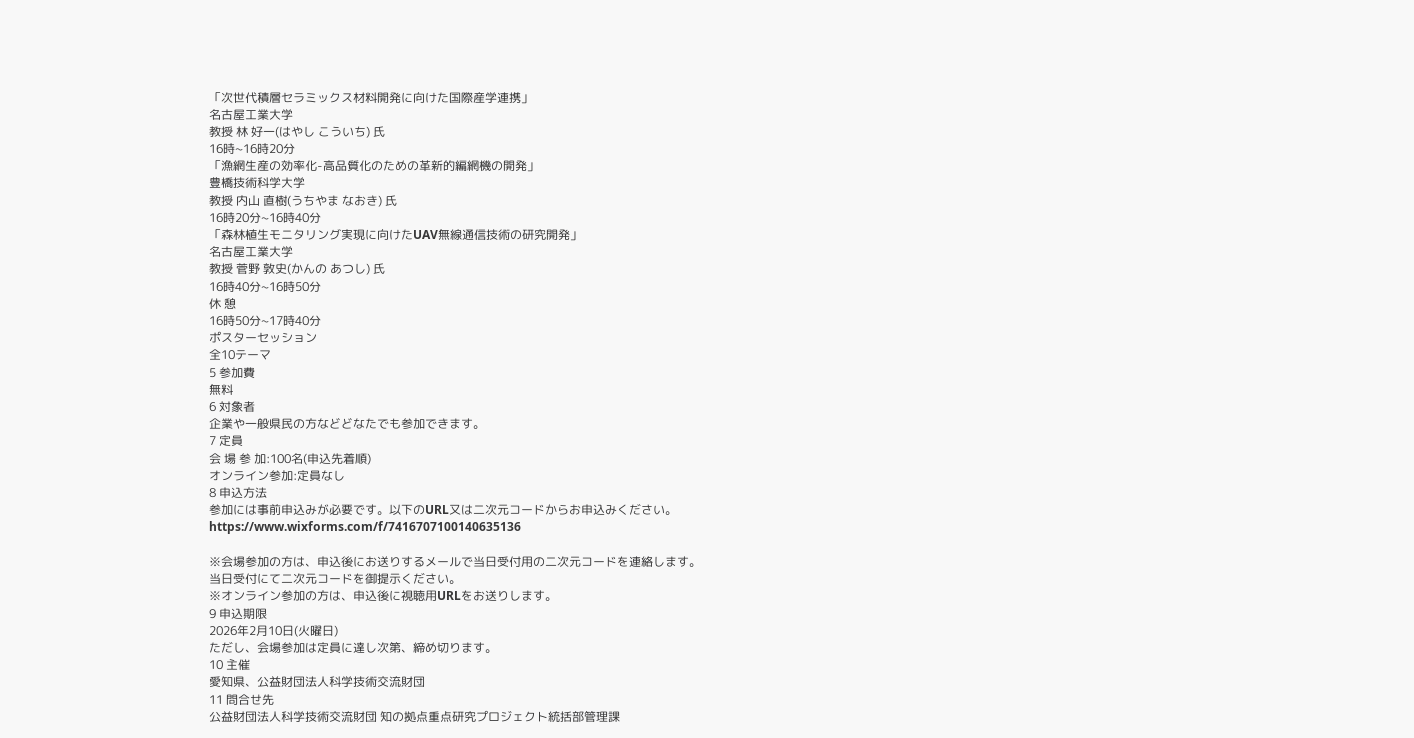「次世代積層セラミックス材料開発に向けた国際産学連携」
名古屋工業大学
教授 林 好一(はやし こういち) 氏
16時~16時20分
「漁網生産の効率化-高品質化のための革新的編網機の開発」
豊橋技術科学大学
教授 内山 直樹(うちやま なおき) 氏
16時20分~16時40分
「森林植生モニタリング実現に向けたUAV無線通信技術の研究開発」
名古屋工業大学
教授 菅野 敦史(かんの あつし) 氏
16時40分~16時50分
休 憩
16時50分~17時40分
ポスターセッション
全10テーマ
5 参加費
無料
6 対象者
企業や一般県民の方などどなたでも参加できます。
7 定員
会 場 参 加:100名(申込先着順)
オンライン参加:定員なし
8 申込方法
参加には事前申込みが必要です。以下のURL又は二次元コードからお申込みください。
https://www.wixforms.com/f/7416707100140635136

※会場参加の方は、申込後にお送りするメールで当日受付用の二次元コードを連絡します。
当日受付にて二次元コードを御提示ください。
※オンライン参加の方は、申込後に視聴用URLをお送りします。
9 申込期限
2026年2月10日(火曜日)
ただし、会場参加は定員に達し次第、締め切ります。
10 主催
愛知県、公益財団法人科学技術交流財団
11 問合せ先
公益財団法人科学技術交流財団 知の拠点重点研究プロジェクト統括部管理課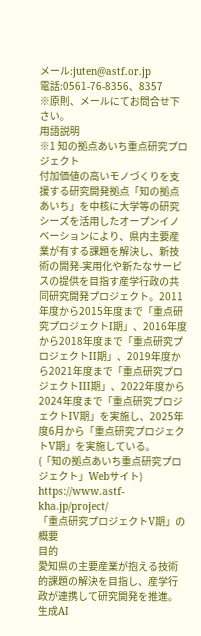メール:juten@astf.or.jp
電話:0561-76-8356、8357
※原則、メールにてお問合せ下さい。
用語説明
※1 知の拠点あいち重点研究プロジェクト
付加価値の高いモノづくりを支援する研究開発拠点「知の拠点あいち」を中核に大学等の研究シーズを活用したオープンイノベーションにより、県内主要産業が有する課題を解決し、新技術の開発-実用化や新たなサービスの提供を目指す産学行政の共同研究開発プロジェクト。2011年度から2015年度まで「重点研究プロジェクトI期」、2016年度から2018年度まで「重点研究プロジェクトII期」、2019年度から2021年度まで「重点研究プロジェクトIII期」、2022年度から2024年度まで「重点研究プロジェクトIV期」を実施し、2025年度6月から「重点研究プロジェクトV期」を実施している。
(「知の拠点あいち重点研究プロジェクト」Webサイト)
https://www.astf-kha.jp/project/
「重点研究プロジェクトV期」の概要
目的
愛知県の主要産業が抱える技術的課題の解決を目指し、産学行政が連携して研究開発を推進。生成AI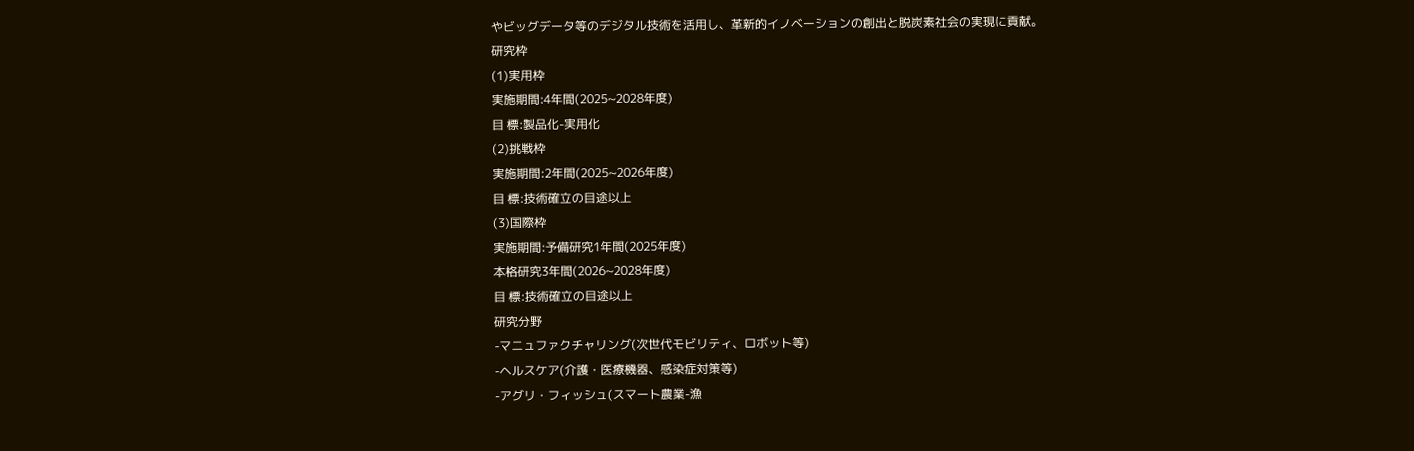やビッグデータ等のデジタル技術を活用し、革新的イノベーションの創出と脱炭素社会の実現に貢献。
研究枠
(1)実用枠
実施期間:4年間(2025~2028年度)
目 標:製品化-実用化
(2)挑戦枠
実施期間:2年間(2025~2026年度)
目 標:技術確立の目途以上
(3)国際枠
実施期間:予備研究1年間(2025年度)
本格研究3年間(2026~2028年度)
目 標:技術確立の目途以上
研究分野
-マニュファクチャリング(次世代モビリティ、ロボット等)
-ヘルスケア(介護・医療機器、感染症対策等)
-アグリ・フィッシュ(スマート農業-漁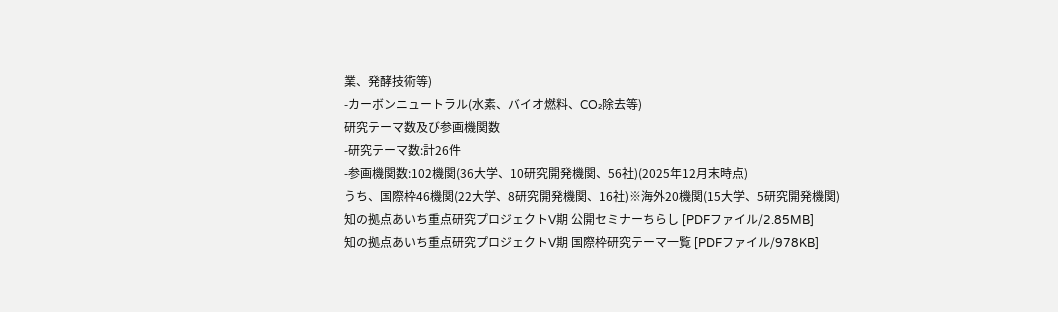業、発酵技術等)
-カーボンニュートラル(水素、バイオ燃料、CO₂除去等)
研究テーマ数及び参画機関数
-研究テーマ数:計26件
-参画機関数:102機関(36大学、10研究開発機関、56社)(2025年12月末時点)
うち、国際枠46機関(22大学、8研究開発機関、16社)※海外20機関(15大学、5研究開発機関)
知の拠点あいち重点研究プロジェクトV期 公開セミナーちらし [PDFファイル/2.85MB]
知の拠点あいち重点研究プロジェクトV期 国際枠研究テーマ一覧 [PDFファイル/978KB]